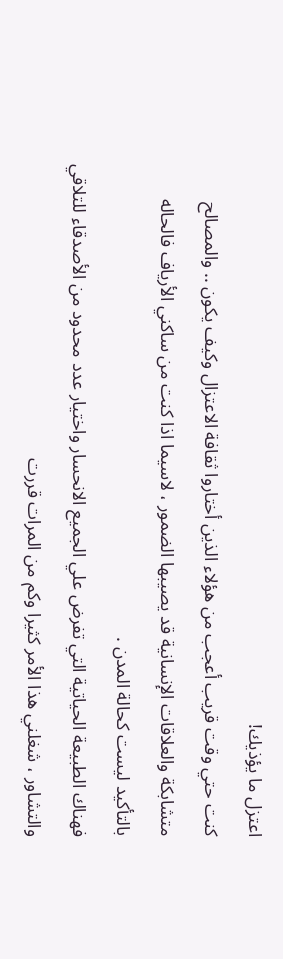اعتزل ما يؤذيك!
كنت حتي وقت قريب أعجب من هؤلاء الذين أختاروا ثقافة الاعتزال وكيف يكون .. والمصالح متشابكة والعلاقات الإنسانية قد يصيبها الضمور ، لاسيما اذا كنت من ساكني الأرياف فالحاله بالتأكيد ليست كحالة المدن .
فهناك الطبيعة الحياتية التي تفرض علي الجميع الانحسار واختيار عدد محدود من الأصدقاء للتلاقي والتشاور ، شغلني هذا الأمر كثيرا وكم من المرات قررت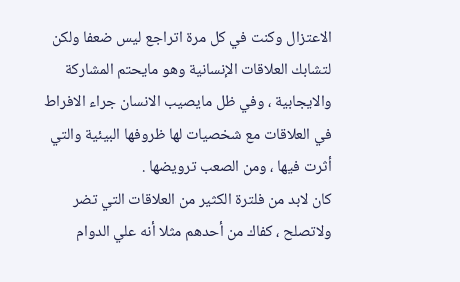الاعتزال وكنت في كل مرة اتراجع ليس ضعفا ولكن لتشابك العلاقات الإنسانية وهو مايحتم المشاركة والايجابية ، وفي ظل مايصيب الانسان جراء الافراط في العلاقات مع شخصيات لها ظروفها البيئية والتي أثرت فيها ، ومن الصعب ترويضها .
كان لابد من فلترة الكثير من العلاقات التي تضر ولاتصلح ، كفاك من أحدهم مثلا أنه علي الدوام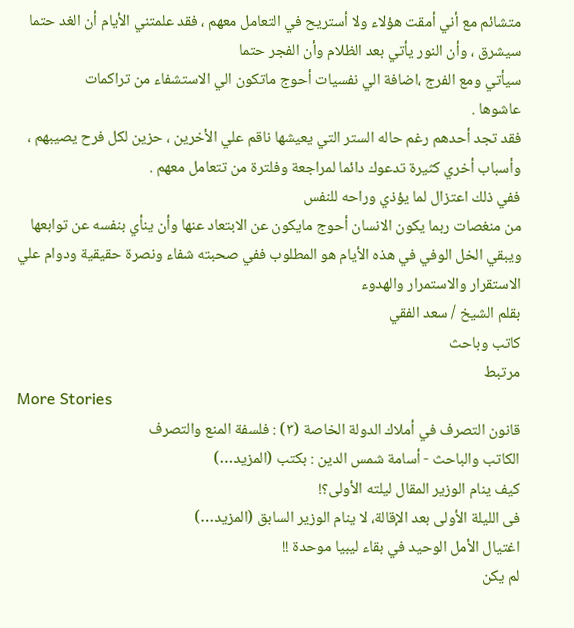متشائم مع أني أمقت هؤلاء ولا أستريح في التعامل معهم ، فقد علمتني الأيام أن الغد حتما سيشرق ، وأن النور يأتي بعد الظلام وأن الفجر حتما
سيأتي ومع الفرج ،اضافة الي نفسيات أحوج ماتكون الي الاستشفاء من تراكمات
عاشوها .
فقد تجد أحدهم رغم حاله الستر التي يعيشها ناقم علي الأخرين ، حزين لكل فرح يصيبهم ، وأسباب أخري كثيرة تدعوك دائما لمراجعة وفلترة من تتعامل معهم .
ففي ذلك اعتزال لما يؤذي وراحه للنفس
من منغصات ربما يكون الانسان أحوج مايكون عن الابتعاد عنها وأن ينأي بنفسه عن توابعها ويبقي الخل الوفي في هذه الأيام هو المطلوب ففي صحبته شفاء ونصرة حقيقية ودوام علي الاستقرار والاستمرار والهدوء
بقلم الشيخ / سعد الفقي
كاتب وباحث
مرتبط
More Stories
قانون التصرف في أملاك الدولة الخاصة (٣) : فلسفة المنع والتصرف
الكاتب والباحث - أسامة شمس الدين : بكتب (المزيد…)
كيف ينام الوزير المقال ليلته الأولى؟!
فى الليلة الأولى بعد الإقالة، لا ينام الوزير السابق (المزيد…)
اغتيال الأمل الوحيد في بقاء ليبيا موحدة !!
لم يكن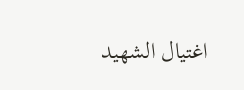اغتيال الشهيد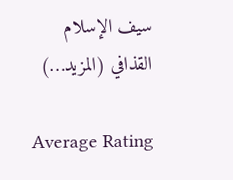سيف الإسلام القذافي (المزيد…)

Average Rating